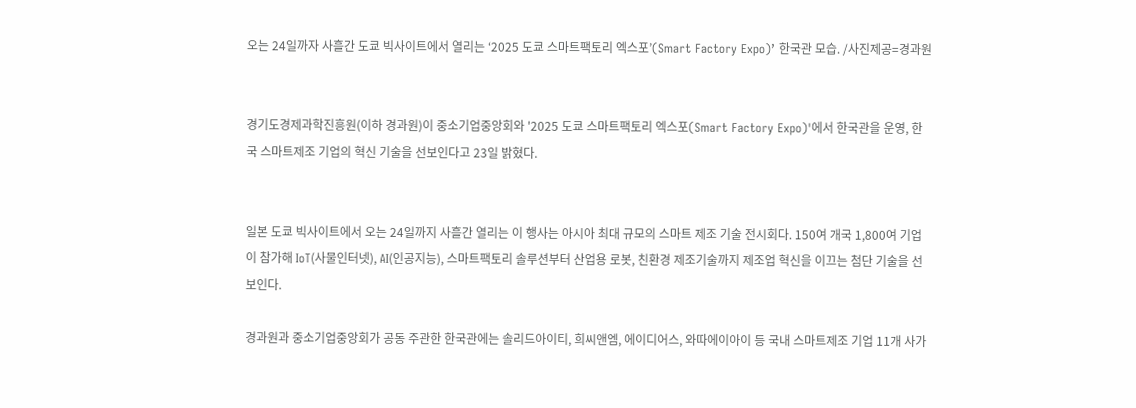오는 24일까자 사흘간 도쿄 빅사이트에서 열리는 ‘2025 도쿄 스마트팩토리 엑스포’(Smart Factory Expo)’ 한국관 모습. /사진제공=경과원


경기도경제과학진흥원(이하 경과원)이 중소기업중앙회와 '2025 도쿄 스마트팩토리 엑스포(Smart Factory Expo)'에서 한국관을 운영, 한국 스마트제조 기업의 혁신 기술을 선보인다고 23일 밝혔다.


일본 도쿄 빅사이트에서 오는 24일까지 사흘간 열리는 이 행사는 아시아 최대 규모의 스마트 제조 기술 전시회다. 150여 개국 1,800여 기업이 참가해 IoT(사물인터넷), AI(인공지능), 스마트팩토리 솔루션부터 산업용 로봇, 친환경 제조기술까지 제조업 혁신을 이끄는 첨단 기술을 선보인다.

경과원과 중소기업중앙회가 공동 주관한 한국관에는 솔리드아이티, 희씨앤엠, 에이디어스, 와따에이아이 등 국내 스마트제조 기업 11개 사가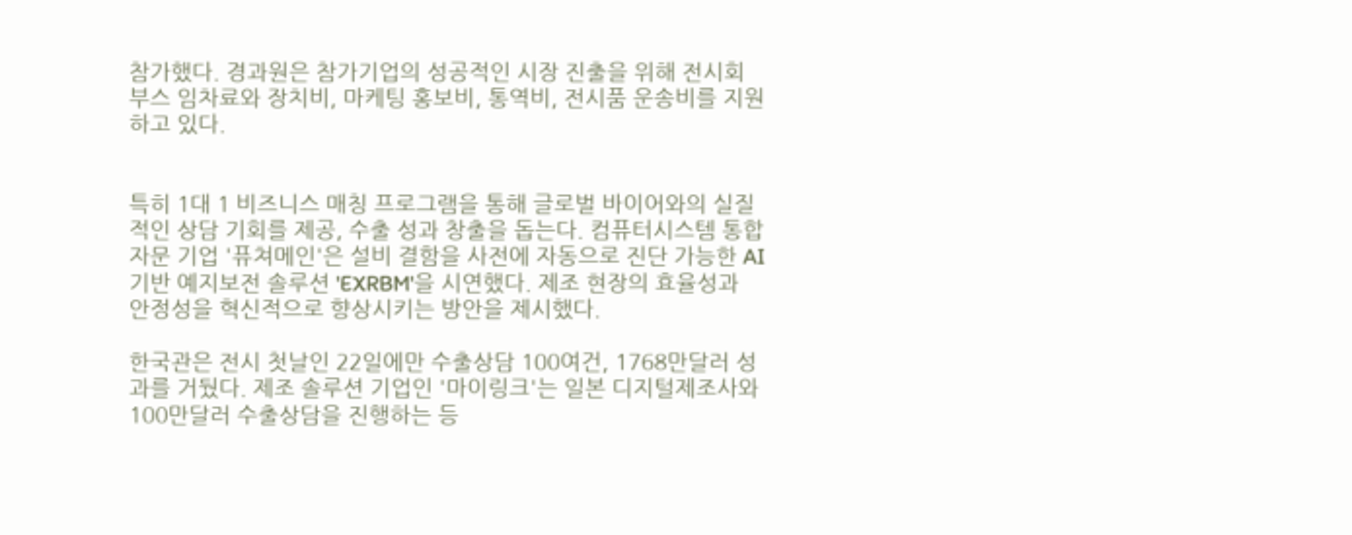참가했다. 경과원은 참가기업의 성공적인 시장 진출을 위해 전시회 부스 임차료와 장치비, 마케팅 홍보비, 통역비, 전시품 운송비를 지원하고 있다.


특히 1대 1 비즈니스 매칭 프로그램을 통해 글로벌 바이어와의 실질적인 상담 기회를 제공, 수출 성과 창출을 돕는다. 컴퓨터시스템 통합 자문 기업 '퓨쳐메인'은 설비 결함을 사전에 자동으로 진단 가능한 AI 기반 예지보전 솔루션 'EXRBM'을 시연했다. 제조 현장의 효율성과 안정성을 혁신적으로 향상시키는 방안을 제시했다.

한국관은 전시 첫날인 22일에만 수출상담 100여건, 1768만달러 성과를 거뒀다. 제조 솔루션 기업인 '마이링크'는 일본 디지털제조사와 100만달러 수출상담을 진행하는 등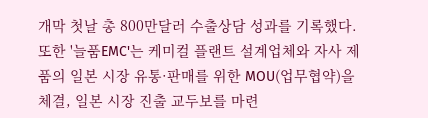개막 첫날 총 800만달러 수출상담 성과를 기록했다. 또한 '늘품EMC'는 케미컬 플랜트 설계업체와 자사 제품의 일본 시장 유통·판매를 위한 MOU(업무협약)을 체결, 일본 시장 진출 교두보를 마련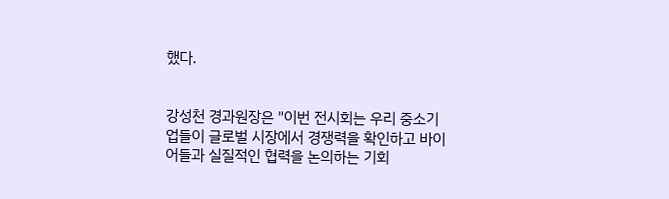했다.


강성천 경과원장은 "이번 전시회는 우리 중소기업들이 글로벌 시장에서 경쟁력을 확인하고 바이어들과 실질적인 협력을 논의하는 기회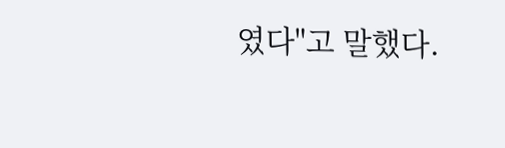였다"고 말했다.